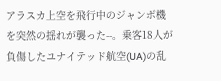アラスカ上空を飛行中のジャンボ機を突然の揺れが襲った--。乗客18人が負傷したユナイテッド航空(UA)の乱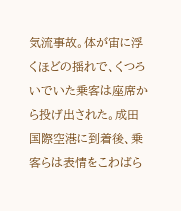気流事故。体が宙に浮くほどの揺れで、くつろいでいた乗客は座席から投げ出された。成田国際空港に到着後、乗客らは表情をこわばら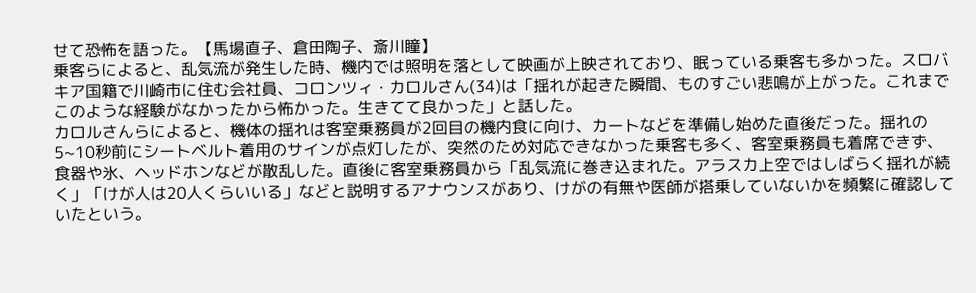せて恐怖を語った。【馬場直子、倉田陶子、斎川瞳】
乗客らによると、乱気流が発生した時、機内では照明を落として映画が上映されており、眠っている乗客も多かった。スロバキア国籍で川崎市に住む会社員、コロンツィ・カロルさん(34)は「揺れが起きた瞬間、ものすごい悲鳴が上がった。これまでこのような経験がなかったから怖かった。生きてて良かった」と話した。
カロルさんらによると、機体の揺れは客室乗務員が2回目の機内食に向け、カートなどを準備し始めた直後だった。揺れの5~10秒前にシートベルト着用のサインが点灯したが、突然のため対応できなかった乗客も多く、客室乗務員も着席できず、食器や氷、ヘッドホンなどが散乱した。直後に客室乗務員から「乱気流に巻き込まれた。アラスカ上空ではしばらく揺れが続く」「けが人は20人くらいいる」などと説明するアナウンスがあり、けがの有無や医師が搭乗していないかを頻繁に確認していたという。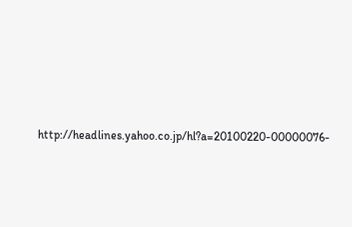http://headlines.yahoo.co.jp/hl?a=20100220-00000076-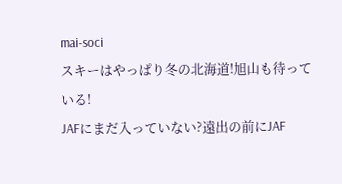mai-soci
スキーはやっぱり冬の北海道!旭山も待っている!
JAFにまだ入っていない?遠出の前にJAF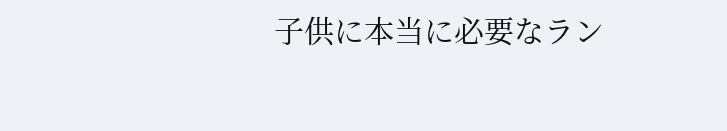子供に本当に必要なラン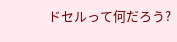ドセルって何だろう?